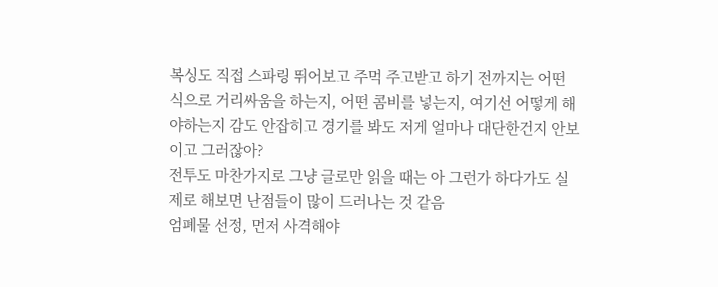복싱도 직접 스파링 뛰어보고 주먹 주고받고 하기 전까지는 어떤 식으로 거리싸움을 하는지, 어떤 콤비를 넣는지, 여기선 어떻게 해야하는지 감도 안잡히고 경기를 봐도 저게 얼마나 대단한건지 안보이고 그러잖아?
전투도 마찬가지로 그냥 글로만 읽을 때는 아 그런가 하다가도 실제로 해보면 난점들이 많이 드러나는 것 같음
엄폐물 선정, 먼저 사격해야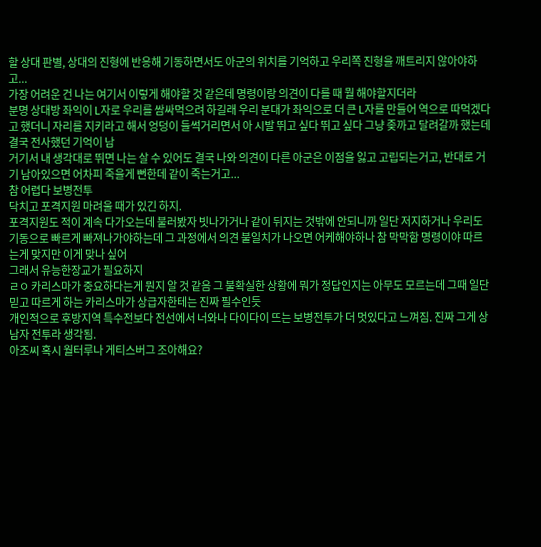할 상대 판별, 상대의 진형에 반응해 기동하면서도 아군의 위치를 기억하고 우리쪽 진형을 깨트리지 않아야하고...
가장 어려운 건 나는 여기서 이렇게 해야할 것 같은데 명령이랑 의견이 다를 때 뭘 해야할지더라
분명 상대방 좌익이 L자로 우리를 쌈싸먹으려 하길래 우리 분대가 좌익으로 더 큰 L자를 만들어 역으로 따먹겠다고 했더니 자리를 지키라고 해서 엉덩이 들썩거리면서 아 시발 뛰고 싶다 뛰고 싶다 그냥 좆까고 달려갈까 했는데 결국 전사했던 기억이 남
거기서 내 생각대로 뛰면 나는 살 수 있어도 결국 나와 의견이 다른 아군은 이점을 잃고 고립되는거고, 반대로 거기 남아있으면 어차피 죽을게 뻔한데 같이 죽는거고...
참 어렵다 보병전투
닥치고 포격지원 마려울 때가 있긴 하지.
포격지원도 적이 계속 다가오는데 불러봤자 빗나가거나 같이 뒤지는 것밖에 안되니까 일단 저지하거나 우리도 기동으로 빠르게 빠져나가야하는데 그 과정에서 의견 불일치가 나오면 어케해야하나 참 막막함 명령이야 따르는게 맞지만 이게 맞나 싶어
그래서 유능한장교가 필요하지
ㄹㅇ 카리스마가 중요하다는게 뭔지 알 것 같음 그 불확실한 상황에 뭐가 정답인지는 아무도 모르는데 그때 일단 믿고 따르게 하는 카리스마가 상급자한테는 진짜 필수인듯
개인적으로 후방지역 특수전보다 전선에서 너와나 다이다이 뜨는 보병전투가 더 멋있다고 느껴짐. 진짜 그게 상남자 전투라 생각됨.
아조씨 혹시 월터루나 게티스버그 조아해요?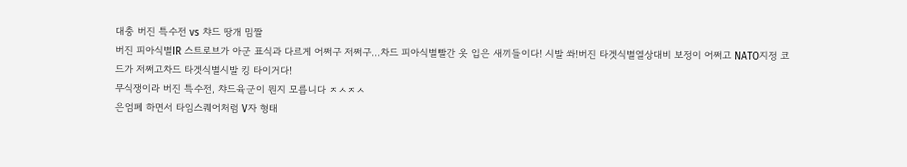대충 버진 특수전 vs 챠드 땅개 밈짤
버진 피아식별IR 스트로브가 아군 표식과 다르게 어쩌구 저쩌구...차드 피아식별빨간 옷 입은 새끼들이다! 시발 쏴!버진 타겟식별열상대비 보정이 어쩌고 NATO지정 코드가 저쩌고차드 타겟식별시발 킹 타이거다!
무식쟁이라 버진 특수전, 챠드육군이 뭔지 모릅니다 ㅈㅅㅈㅅ
은엄폐 하면서 타임스퀘어처럼 V자 형태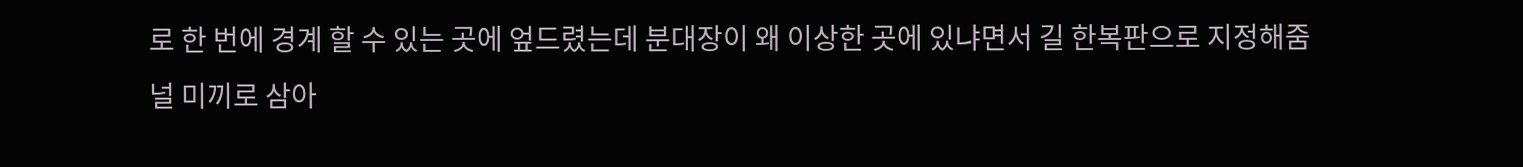로 한 번에 경계 할 수 있는 곳에 엎드렸는데 분대장이 왜 이상한 곳에 있냐면서 길 한복판으로 지정해줌
널 미끼로 삼아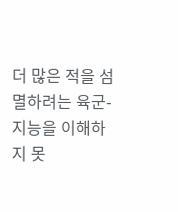더 많은 적을 섬멸하려는 육군-지능을 이해하지 못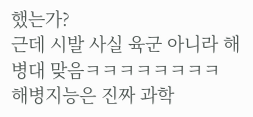했는가?
근데 시발 사실 육군 아니라 해병대 맞음ㅋㅋㅋㅋㅋㅋㅋㅋ
해병지능은 진짜 과학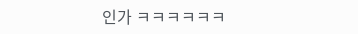인가 ㅋㅋㅋㅋㅋㅋ